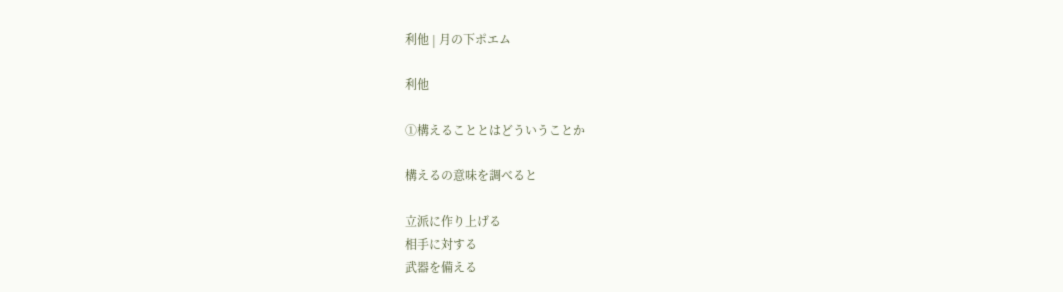利他 | 月の下ポエム

利他

①構えることとはどういうことか

構えるの意味を調べると

立派に作り上げる
相手に対する
武器を備える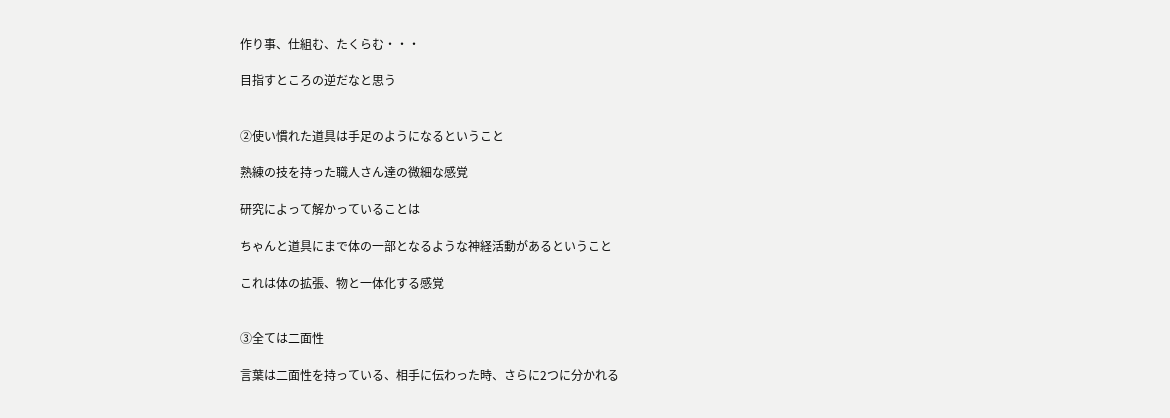作り事、仕組む、たくらむ・・・

目指すところの逆だなと思う


②使い慣れた道具は手足のようになるということ

熟練の技を持った職人さん達の微細な感覚

研究によって解かっていることは

ちゃんと道具にまで体の一部となるような神経活動があるということ

これは体の拡張、物と一体化する感覚


③全ては二面性

言葉は二面性を持っている、相手に伝わった時、さらに2つに分かれる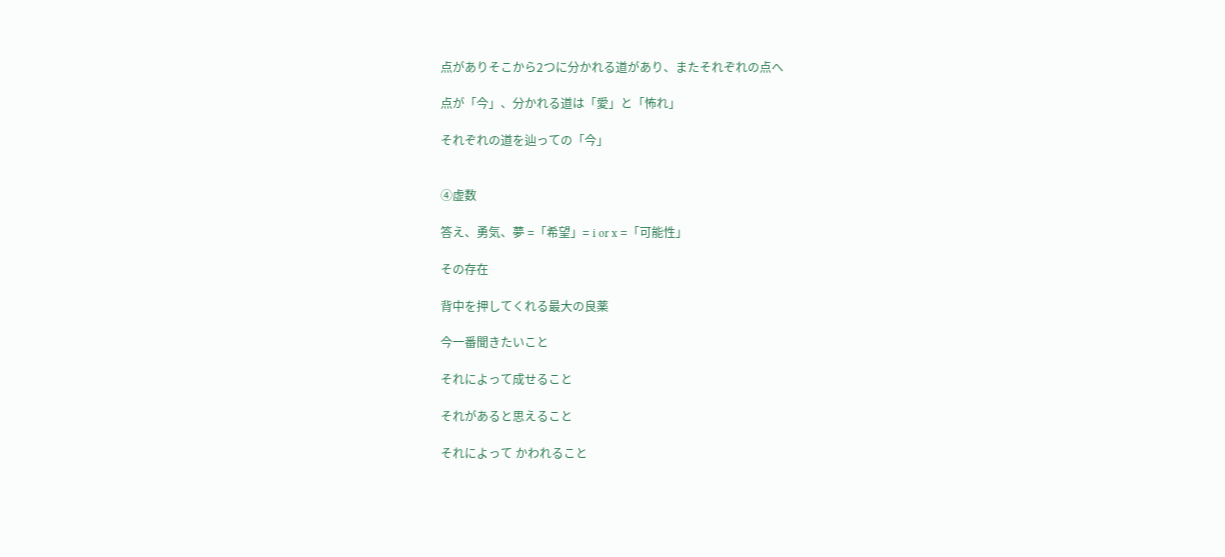点がありそこから2つに分かれる道があり、またそれぞれの点へ

点が「今」、分かれる道は「愛」と「怖れ」

それぞれの道を辿っての「今」


④虚数

答え、勇気、夢 =「希望」= i or x =「可能性」

その存在

背中を押してくれる最大の良薬

今一番聞きたいこと

それによって成せること

それがあると思えること

それによって かわれること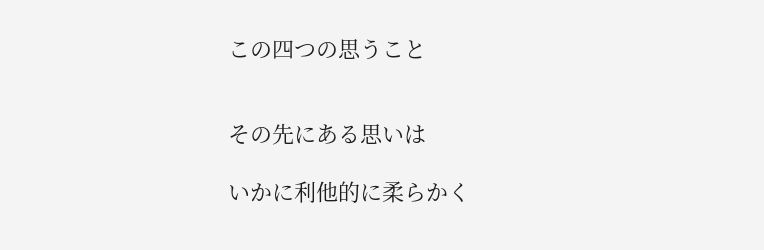この四つの思うこと


その先にある思いは

いかに利他的に柔らかく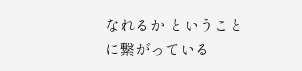なれるか ということに繋がっている